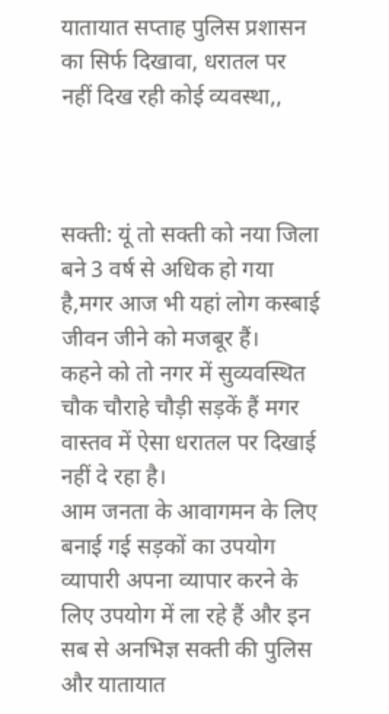यातायात सप्ताह पुलिस प्रशासन का सिर्फ दिखावा, धरातल पर नहीं दिख रही कोई व्यवस्था,,



सक्ती: यूं तो सक्ती को नया जिला बने 3 वर्ष से अधिक हो गया है,मगर आज भी यहां लोग कस्बाई जीवन जीने को मजबूर हैं।
कहने को तो नगर में सुव्यवस्थित चौक चौराहे चौड़ी सड़कें हैं मगर वास्तव में ऐसा धरातल पर दिखाई नहीं दे रहा है।
आम जनता के आवागमन के लिए बनाई गई सड़कों का उपयोग व्यापारी अपना व्यापार करने के लिए उपयोग में ला रहे हैं और इन सब से अनभिज्ञ सक्ती की पुलिस और यातायात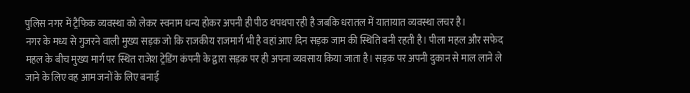पुलिस नगर में ट्रैफिक व्यवस्था को लेकर स्वनाम धन्य होकर अपनी ही पीठ थपथपा रही है जबकि धरातल में यातायात व्यवस्था लचर है।
नगर के मध्य से गुजरने वाली मुख्य सड़क जो कि राजकीय राजमार्ग भी है वहां आए दिन सड़क जाम की स्थिति बनी रहती है। पीला महल और सफेद महल के बीच मुख्य मार्ग पर स्थित राजेश ट्रेडिंग कंपनी के द्वारा सड़क पर ही अपना व्यवसाय किया जाता है। सड़क पर अपनी दुकान से माल लाने ले जाने के लिए वह आम जनों के लिए बनाई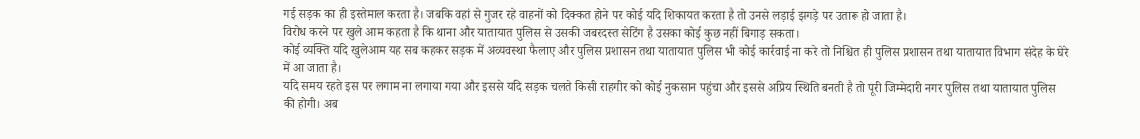गई सड़क का ही इस्तेमाल करता है। जबकि वहां से गुजर रहे वाहनों को दिक्कत होने पर कोई यदि शिकायत करता है तो उनसे लड़ाई झगड़े पर उतारू हो जाता है।
विरोध करने पर खुले आम कहता है कि थाना और यातायात पुलिस से उसकी जबरदस्त सेटिंग है उसका कोई कुछ नहीं बिगाड़ सकता।
कोई व्यक्ति यदि खुलेआम यह सब कहकर सड़क में अव्यवस्था फैलाए और पुलिस प्रशासन तथा यातायात पुलिस भी कोई कार्रवाई ना करे तो निश्चित ही पुलिस प्रशासन तथा यातायात विभाग संदेह के घेरे में आ जाता है।
यदि समय रहते इस पर लगाम ना लगाया गया और इससे यदि सड़क चलते किसी राहगीर को कोई नुकसान पहुंचा और इससे अप्रिय स्थिति बनती है तो पूरी जिम्मेदारी नगर पुलिस तथा यातायात पुलिस की होगी। अब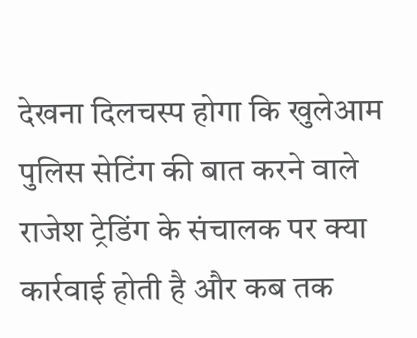देखना दिलचस्प होगा कि खुलेआम पुलिस सेटिंग की बात करने वाले राजेश ट्रेडिंग के संचालक पर क्या कार्रवाई होती है और कब तक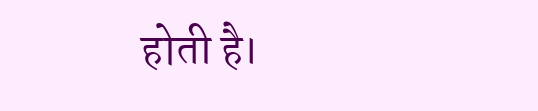होती है।